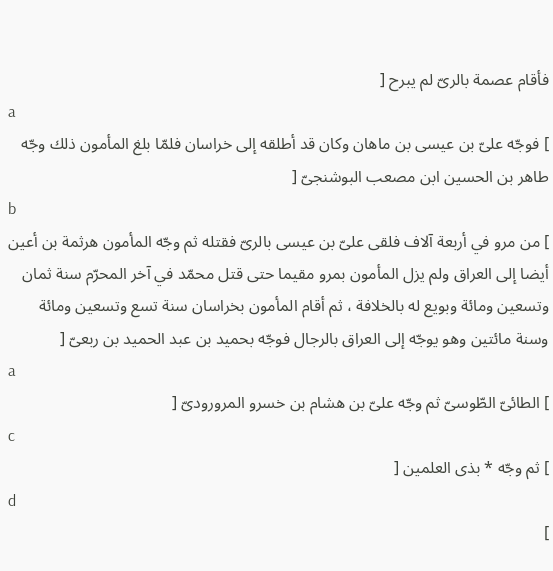فأقام عصمة بالرىّ لم يبرح [
a
] فوجّه علىّ بن عيسى بن ماهان وكان قد أطلقه إلى خراسان فلمّا بلغ المأمون ذلك وجّه طاهر بن الحسين ابن مصعب البوشنجىّ [
b
] من مرو في أربعة آلاف فلقى علىّ بن عيسى بالرىّ فقتله ثم وجّه المأمون هرثمة بن أعين أيضا إلى العراق ولم يزل المأمون بمرو مقيما حتى قتل محمّد في آخر المحرّم سنة ثمان وتسعين ومائة وبويع له بالخلافة ، ثم أقام المأمون بخراسان سنة تسع وتسعين ومائة وسنة مائتين وهو يوجّه إلى العراق بالرجال فوجّه بحميد بن عبد الحميد بن ربعىّ [
a
] الطائىّ الطّوسىّ ثم وجّه علىّ بن هشام بن خسرو المرورودىّ [
c
] ثم وجّه * بذى العلمين [
d
]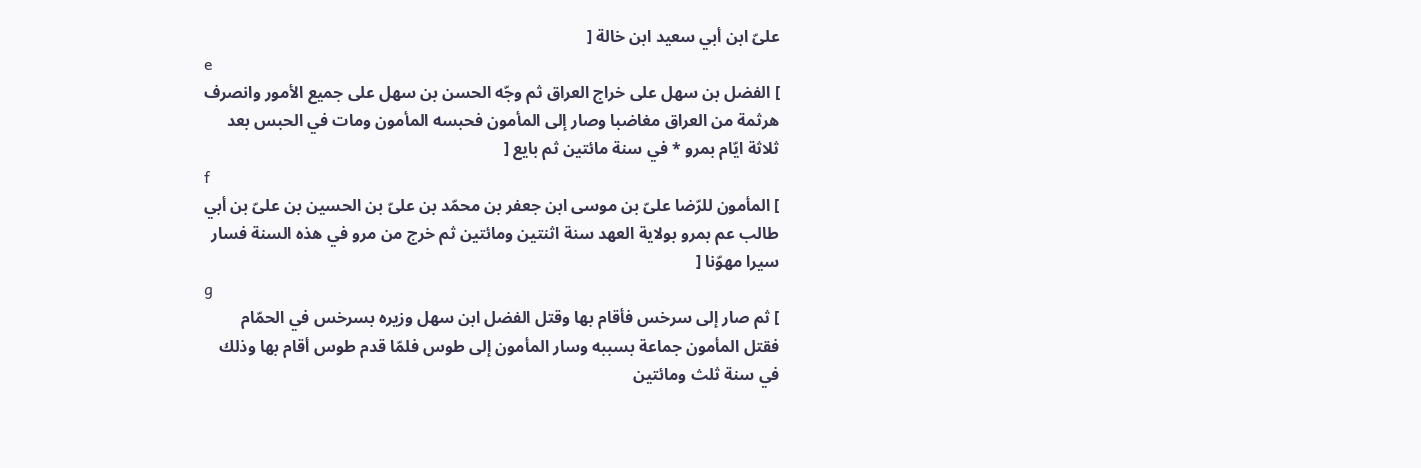علىّ ابن أبي سعيد ابن خالة [
e
] الفضل بن سهل على خراج العراق ثم وجّه الحسن بن سهل على جميع الأمور وانصرف هرثمة من العراق مغاضبا وصار إلى المأمون فحبسه المأمون ومات في الحبس بعد ثلاثة ايّام بمرو * في سنة مائتين ثم بايع [
f
] المأمون للرّضا علىّ بن موسى ابن جعفر بن محمّد بن علىّ بن الحسين بن علىّ بن أبي طالب عم بمرو بولاية العهد سنة اثنتين ومائتين ثم خرج من مرو في هذه السنة فسار سيرا مهوّنا [
g
] ثم صار إلى سرخس فأقام بها وقتل الفضل ابن سهل وزيره بسرخس في الحمّام فقتل المأمون جماعة بسببه وسار المأمون إلى طوس فلمّا قدم طوس أقام بها وذلك في سنة ثلث ومائتين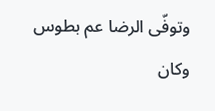وتوفّى الرضا عم بطوس وكان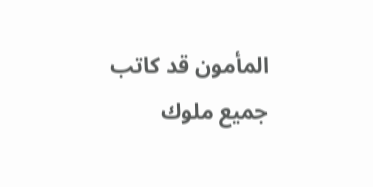المأمون قد كاتب جميع ملوك